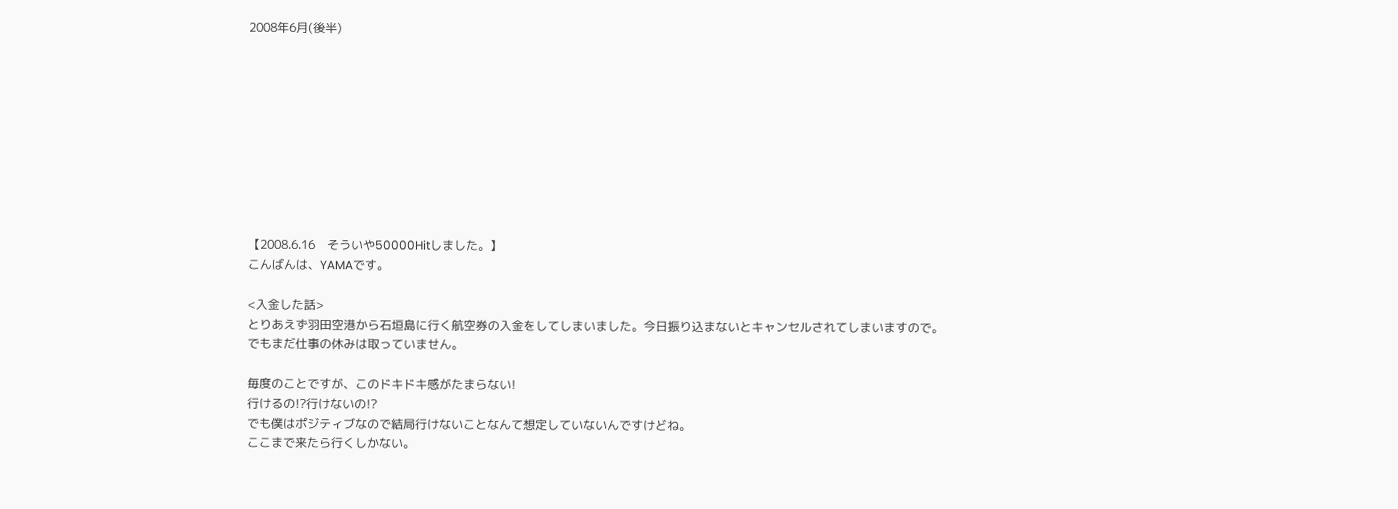2008年6月(後半)










【2008.6.16    そういや50000Hitしました。】
こんばんは、YAMAです。

<入金した話>
とりあえず羽田空港から石垣島に行く航空券の入金をしてしまいました。今日振り込まないとキャンセルされてしまいますので。
でもまだ仕事の休みは取っていません。

毎度のことですが、このドキドキ感がたまらない!
行けるの!?行けないの!?
でも僕はポジティブなので結局行けないことなんて想定していないんですけどね。
ここまで来たら行くしかない。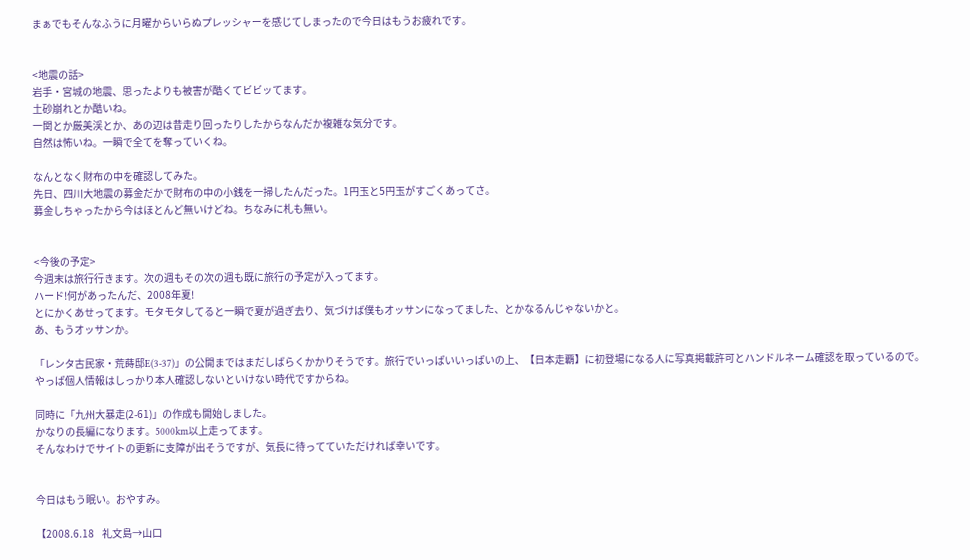まぁでもそんなふうに月曜からいらぬプレッシャーを感じてしまったので今日はもうお疲れです。


<地震の話>
岩手・宮城の地震、思ったよりも被害が酷くてビビッてます。
土砂崩れとか酷いね。
一関とか厳美渓とか、あの辺は昔走り回ったりしたからなんだか複雑な気分です。
自然は怖いね。一瞬で全てを奪っていくね。

なんとなく財布の中を確認してみた。
先日、四川大地震の募金だかで財布の中の小銭を一掃したんだった。1円玉と5円玉がすごくあってさ。
募金しちゃったから今はほとんど無いけどね。ちなみに札も無い。


<今後の予定>
今週末は旅行行きます。次の週もその次の週も既に旅行の予定が入ってます。
ハード!何があったんだ、2008年夏!
とにかくあせってます。モタモタしてると一瞬で夏が過ぎ去り、気づけば僕もオッサンになってました、とかなるんじゃないかと。
あ、もうオッサンか。

「レンタ古民家・荒蒔邸E(3-37)」の公開まではまだしばらくかかりそうです。旅行でいっぱいいっぱいの上、【日本走覇】に初登場になる人に写真掲載許可とハンドルネーム確認を取っているので。
やっぱ個人情報はしっかり本人確認しないといけない時代ですからね。

同時に「九州大暴走(2-61)」の作成も開始しました。
かなりの長編になります。5000km以上走ってます。
そんなわけでサイトの更新に支障が出そうですが、気長に待ってていただければ幸いです。


今日はもう眠い。おやすみ。

【2008.6.18    礼文島→山口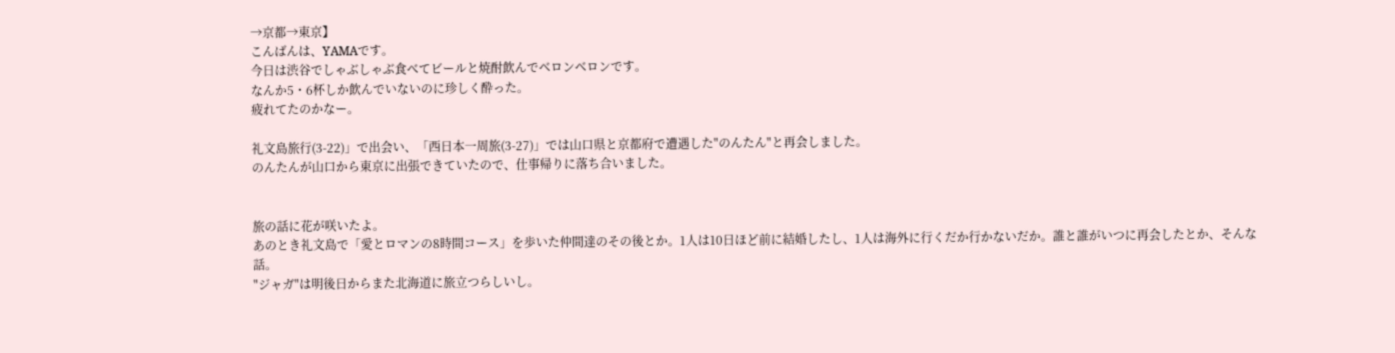→京都→東京】
こんばんは、YAMAです。
今日は渋谷でしゃぶしゃぶ食べてビールと焼酎飲んでベロンベロンです。
なんか5・6杯しか飲んでいないのに珍しく酔った。
疲れてたのかなー。

礼文島旅行(3-22)」で出会い、「西日本一周旅(3-27)」では山口県と京都府で遭遇した"のんたん"と再会しました。
のんたんが山口から東京に出張できていたので、仕事帰りに落ち合いました。


旅の話に花が咲いたよ。
あのとき礼文島で「愛とロマンの8時間コース」を歩いた仲間達のその後とか。1人は10日ほど前に結婚したし、1人は海外に行くだか行かないだか。誰と誰がいつに再会したとか、そんな話。
"ジャガ"は明後日からまた北海道に旅立つらしいし。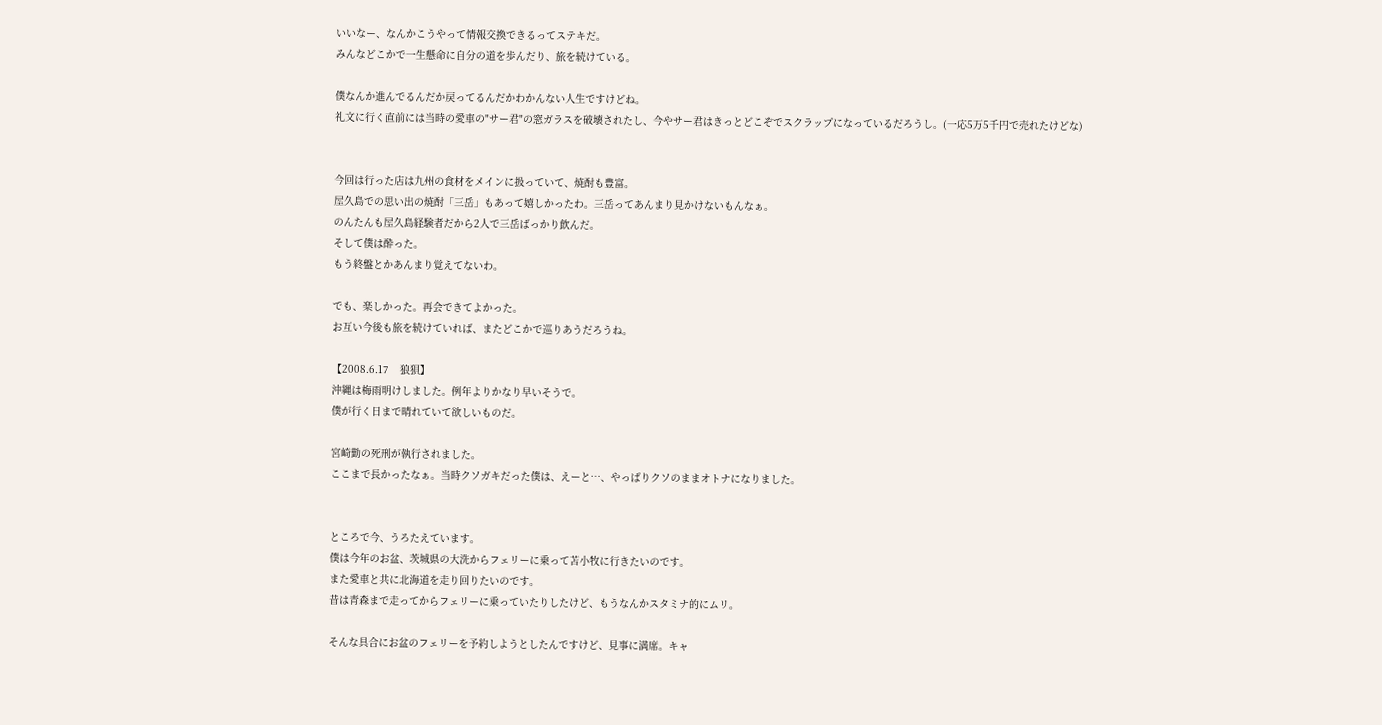いいなー、なんかこうやって情報交換できるってステキだ。
みんなどこかで一生懸命に自分の道を歩んだり、旅を続けている。

僕なんか進んでるんだか戻ってるんだかわかんない人生ですけどね。
礼文に行く直前には当時の愛車の"サー君"の窓ガラスを破壊されたし、今やサー君はきっとどこぞでスクラップになっているだろうし。(一応5万5千円で売れたけどな)


今回は行った店は九州の食材をメインに扱っていて、焼酎も豊富。
屋久島での思い出の焼酎「三岳」もあって嬉しかったわ。三岳ってあんまり見かけないもんなぁ。
のんたんも屋久島経験者だから2人で三岳ばっかり飲んだ。
そして僕は酔った。
もう終盤とかあんまり覚えてないわ。

でも、楽しかった。再会できてよかった。
お互い今後も旅を続けていれば、またどこかで巡りあうだろうね。

【2008.6.17    狼狽】
沖縄は梅雨明けしました。例年よりかなり早いそうで。
僕が行く日まで晴れていて欲しいものだ。

宮崎勤の死刑が執行されました。
ここまで長かったなぁ。当時クソガキだった僕は、えーと…、やっぱりクソのままオトナになりました。


ところで今、うろたえています。
僕は今年のお盆、茨城県の大洗からフェリーに乗って苫小牧に行きたいのです。
また愛車と共に北海道を走り回りたいのです。
昔は青森まで走ってからフェリーに乗っていたりしたけど、もうなんかスタミナ的にムリ。

そんな具合にお盆のフェリーを予約しようとしたんですけど、見事に満席。キャ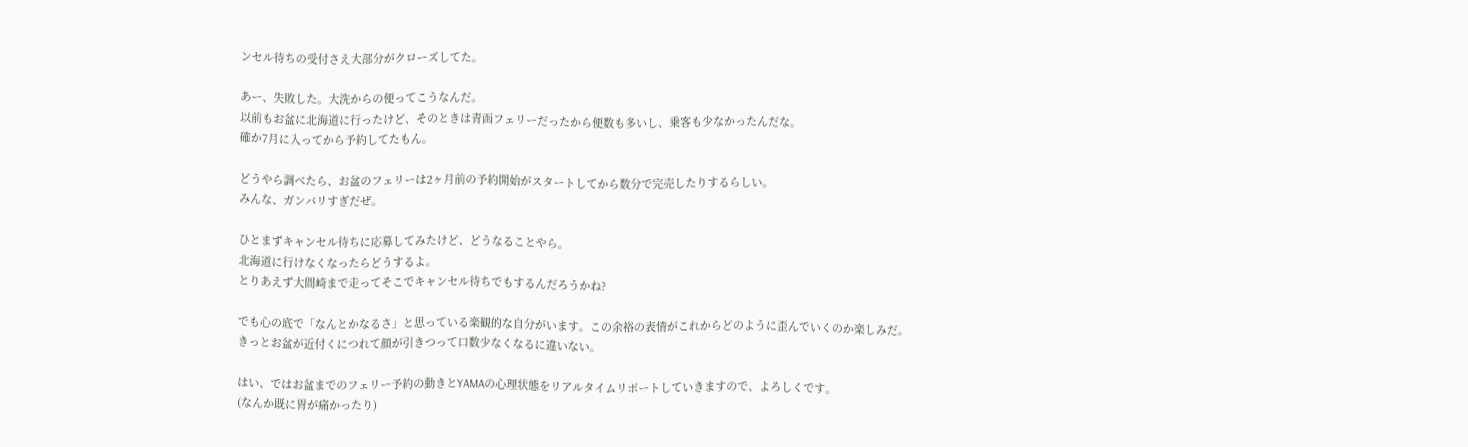ンセル待ちの受付さえ大部分がクローズしてた。

あー、失敗した。大洗からの便ってこうなんだ。
以前もお盆に北海道に行ったけど、そのときは青函フェリーだったから便数も多いし、乗客も少なかったんだな。
確か7月に入ってから予約してたもん。

どうやら調べたら、お盆のフェリーは2ヶ月前の予約開始がスタートしてから数分で完売したりするらしい。
みんな、ガンバリすぎだぜ。

ひとまずキャンセル待ちに応募してみたけど、どうなることやら。
北海道に行けなくなったらどうするよ。
とりあえず大間崎まで走ってそこでキャンセル待ちでもするんだろうかね?

でも心の底で「なんとかなるさ」と思っている楽観的な自分がいます。この余裕の表情がこれからどのように歪んでいくのか楽しみだ。
きっとお盆が近付くにつれて顔が引きつって口数少なくなるに違いない。

はい、ではお盆までのフェリー予約の動きとYAMAの心理状態をリアルタイムリポートしていきますので、よろしくです。
(なんか既に胃が痛かったり)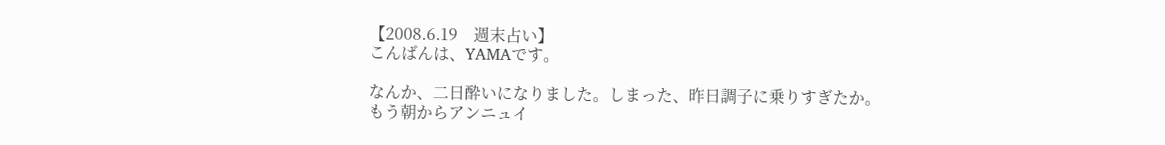【2008.6.19    週末占い】
こんばんは、YAMAです。

なんか、二日酔いになりました。しまった、昨日調子に乗りすぎたか。
もう朝からアンニュイ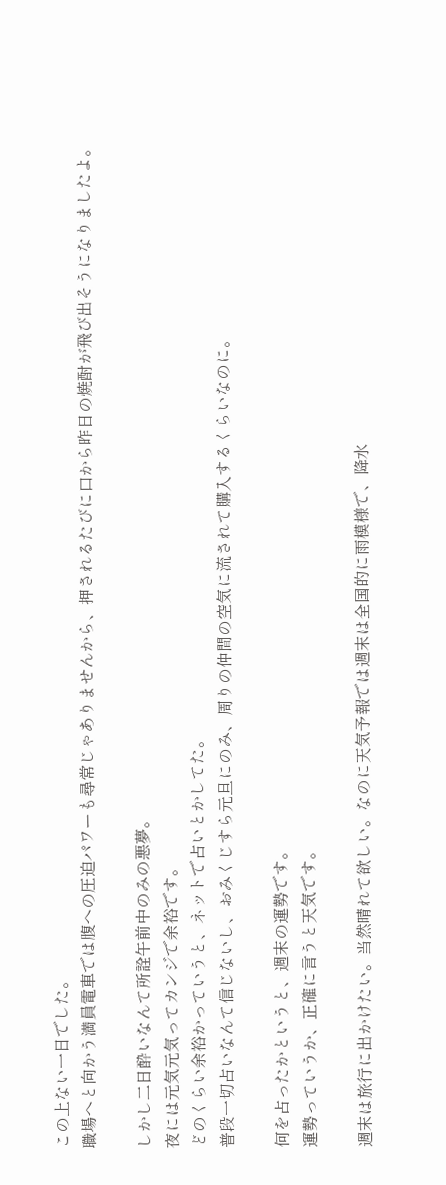この上ない一日でした。
職場へと向かう満員電車では腹への圧迫パワーも尋常じゃありませんから、押されるたびに口から昨日の焼酎が飛び出そうになりましたよ。

しかし二日酔いなんて所詮午前中のみの悪夢。
夜には元気元気ってカンジで余裕です。
どのくらい余裕かっていうと、ネットで占いとかしてた。
普段一切占いなんて信じないし、おみくじすら元旦にのみ、周りの仲間の空気に流されて購入するくらいなのに。

何を占ったかというと、週末の運勢です。
運勢っていうか、正確に言うと天気です。

週末は旅行に出かけたい。当然晴れて欲しい。なのに天気予報では週末は全国的に雨模様で、降水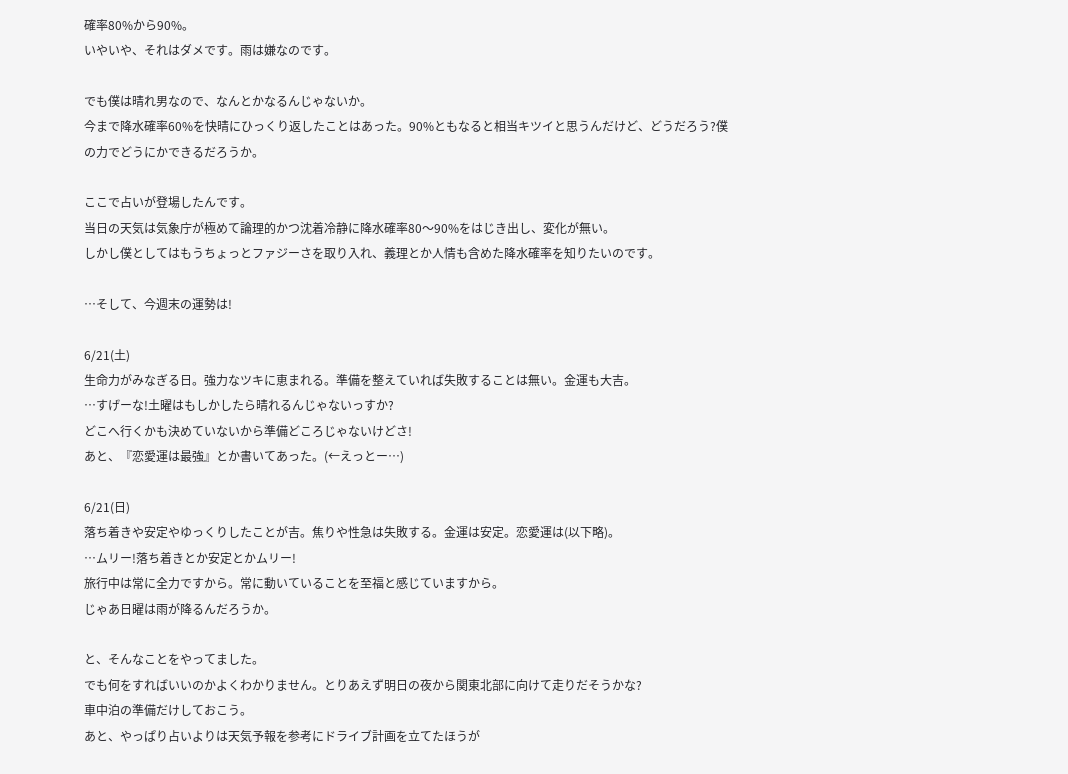確率80%から90%。
いやいや、それはダメです。雨は嫌なのです。

でも僕は晴れ男なので、なんとかなるんじゃないか。
今まで降水確率60%を快晴にひっくり返したことはあった。90%ともなると相当キツイと思うんだけど、どうだろう?僕の力でどうにかできるだろうか。

ここで占いが登場したんです。
当日の天気は気象庁が極めて論理的かつ沈着冷静に降水確率80〜90%をはじき出し、変化が無い。
しかし僕としてはもうちょっとファジーさを取り入れ、義理とか人情も含めた降水確率を知りたいのです。

…そして、今週末の運勢は!

6/21(土)
生命力がみなぎる日。強力なツキに恵まれる。準備を整えていれば失敗することは無い。金運も大吉。
…すげーな!土曜はもしかしたら晴れるんじゃないっすか?
どこへ行くかも決めていないから準備どころじゃないけどさ!
あと、『恋愛運は最強』とか書いてあった。(←えっとー…)

6/21(日)
落ち着きや安定やゆっくりしたことが吉。焦りや性急は失敗する。金運は安定。恋愛運は(以下略)。
…ムリー!落ち着きとか安定とかムリー!
旅行中は常に全力ですから。常に動いていることを至福と感じていますから。
じゃあ日曜は雨が降るんだろうか。

と、そんなことをやってました。
でも何をすればいいのかよくわかりません。とりあえず明日の夜から関東北部に向けて走りだそうかな?
車中泊の準備だけしておこう。
あと、やっぱり占いよりは天気予報を参考にドライブ計画を立てたほうが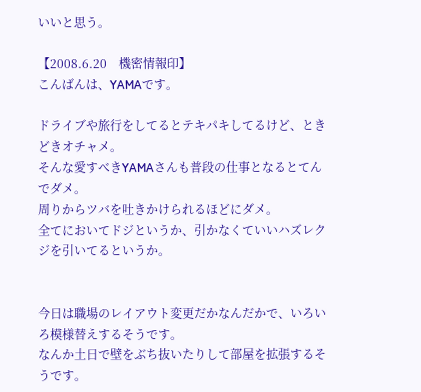いいと思う。

【2008.6.20    機密情報印】
こんばんは、YAMAです。

ドライブや旅行をしてるとテキパキしてるけど、ときどきオチャメ。
そんな愛すべきYAMAさんも普段の仕事となるとてんでダメ。
周りからツバを吐きかけられるほどにダメ。
全てにおいてドジというか、引かなくていいハズレクジを引いてるというか。


今日は職場のレイアウト変更だかなんだかで、いろいろ模様替えするそうです。
なんか土日で壁をぶち抜いたりして部屋を拡張するそうです。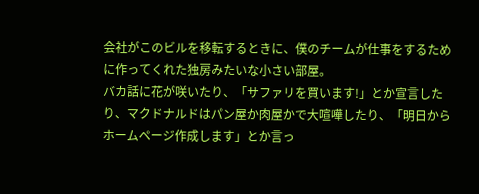会社がこのビルを移転するときに、僕のチームが仕事をするために作ってくれた独房みたいな小さい部屋。
バカ話に花が咲いたり、「サファリを買います!」とか宣言したり、マクドナルドはパン屋か肉屋かで大喧嘩したり、「明日からホームページ作成します」とか言っ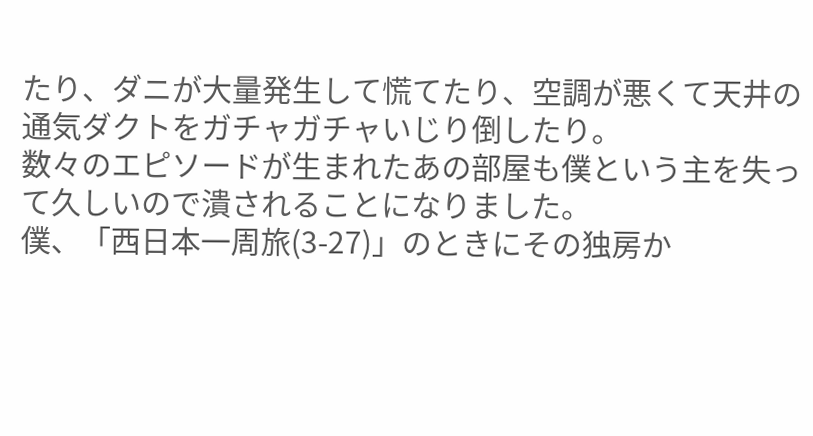たり、ダニが大量発生して慌てたり、空調が悪くて天井の通気ダクトをガチャガチャいじり倒したり。
数々のエピソードが生まれたあの部屋も僕という主を失って久しいので潰されることになりました。
僕、「西日本一周旅(3-27)」のときにその独房か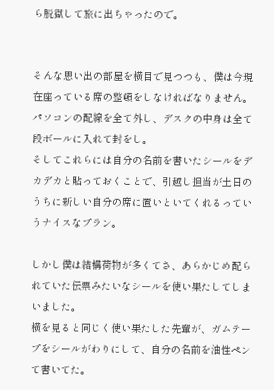ら脱獄して旅に出ちゃったので。


そんな思い出の部屋を横目で見つつも、僕は今現在座っている席の整頓をしなければなりません。
パソコンの配線を全て外し、デスクの中身は全て段ボールに入れて封をし。
そしてこれらには自分の名前を書いたシールをデカデカと貼っておくことで、引越し担当が土日のうちに新しい自分の席に置いといてくれるっていうナイスなプラン。

しかし僕は結構荷物が多くてさ、あらかじめ配られていた伝票みたいなシールを使い果たしてしまいました。
横を見ると同じく使い果たした先輩が、ガムテープをシールがわりにして、自分の名前を油性ペンて書いてた。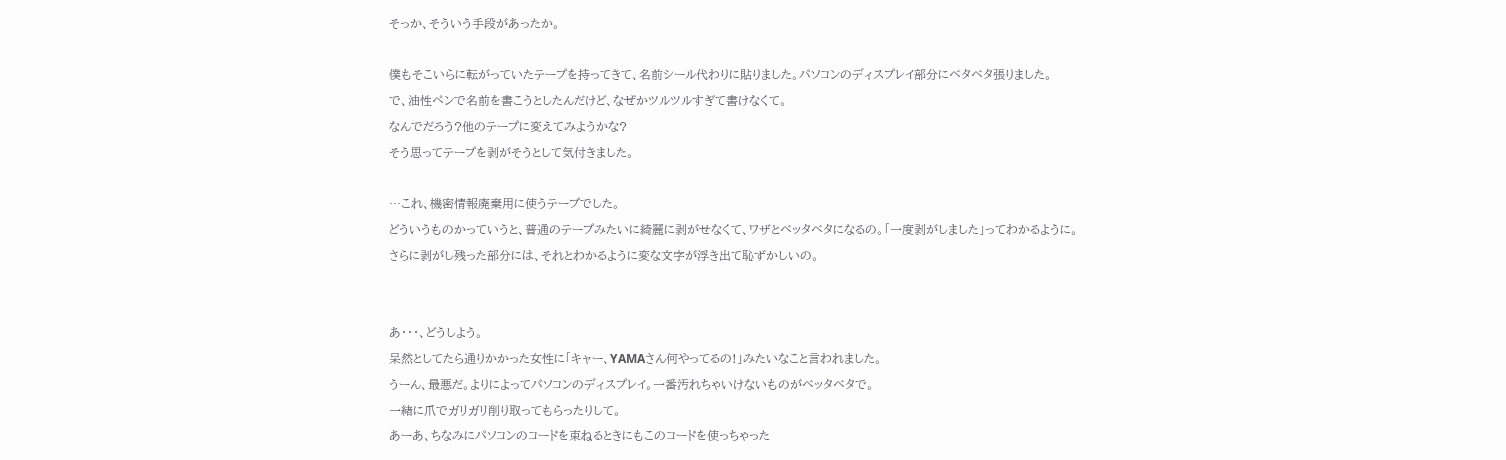そっか、そういう手段があったか。

僕もそこいらに転がっていたテープを持ってきて、名前シール代わりに貼りました。パソコンのディスプレイ部分にベタベタ張りました。
で、油性ペンで名前を書こうとしたんだけど、なぜかツルツルすぎて書けなくて。
なんでだろう?他のテープに変えてみようかな?
そう思ってテープを剥がそうとして気付きました。

…これ、機密情報廃棄用に使うテープでした。
どういうものかっていうと、普通のテープみたいに綺麗に剥がせなくて、ワザとベッタベタになるの。「一度剥がしました」ってわかるように。
さらに剥がし残った部分には、それとわかるように変な文字が浮き出て恥ずかしいの。


あ・・・、どうしよう。
呆然としてたら通りかかった女性に「キャー、YAMAさん何やってるの!」みたいなこと言われました。
うーん、最悪だ。よりによってパソコンのディスプレイ。一番汚れちゃいけないものがベッタベタで。
一緒に爪でガリガリ削り取ってもらったりして。
あーあ、ちなみにパソコンのコードを束ねるときにもこのコードを使っちゃった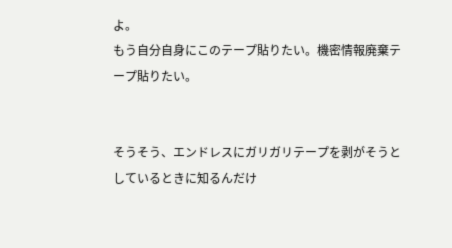よ。
もう自分自身にこのテープ貼りたい。機密情報廃棄テープ貼りたい。


そうそう、エンドレスにガリガリテープを剥がそうとしているときに知るんだけ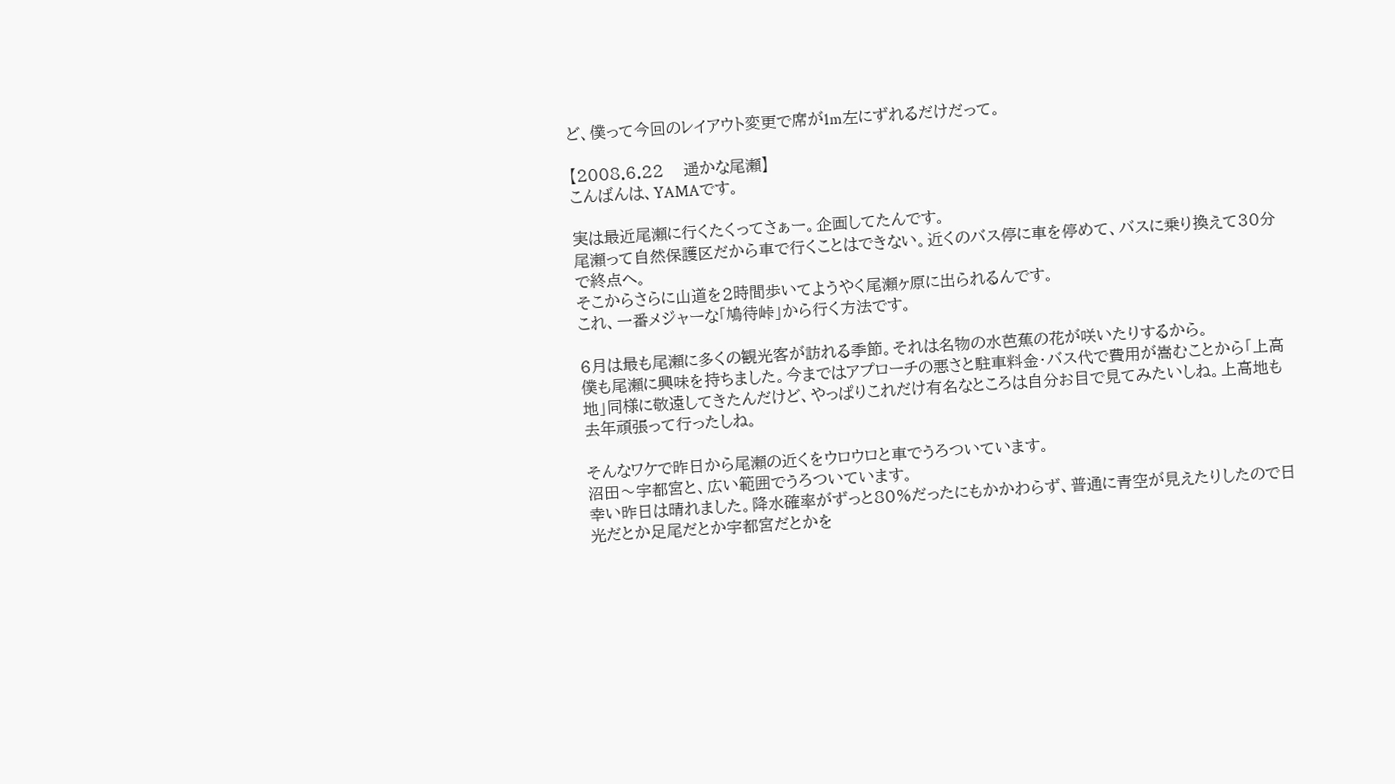ど、僕って今回のレイアウト変更で席が1m左にずれるだけだって。

【2008.6.22    遥かな尾瀬】
こんばんは、YAMAです。

実は最近尾瀬に行くたくってさぁー。企画してたんです。
尾瀬って自然保護区だから車で行くことはできない。近くのバス停に車を停めて、バスに乗り換えて30分で終点へ。
そこからさらに山道を2時間歩いてようやく尾瀬ヶ原に出られるんです。
これ、一番メジャーな「鳩待峠」から行く方法です。

6月は最も尾瀬に多くの観光客が訪れる季節。それは名物の水芭蕉の花が咲いたりするから。
僕も尾瀬に興味を持ちました。今まではアプローチの悪さと駐車料金・バス代で費用が嵩むことから「上高地」同様に敬遠してきたんだけど、やっぱりこれだけ有名なところは自分お目で見てみたいしね。上高地も去年頑張って行ったしね。

そんなワケで昨日から尾瀬の近くをウロウロと車でうろついています。
沼田〜宇都宮と、広い範囲でうろついています。
幸い昨日は晴れました。降水確率がずっと80%だったにもかかわらず、普通に青空が見えたりしたので日光だとか足尾だとか宇都宮だとかを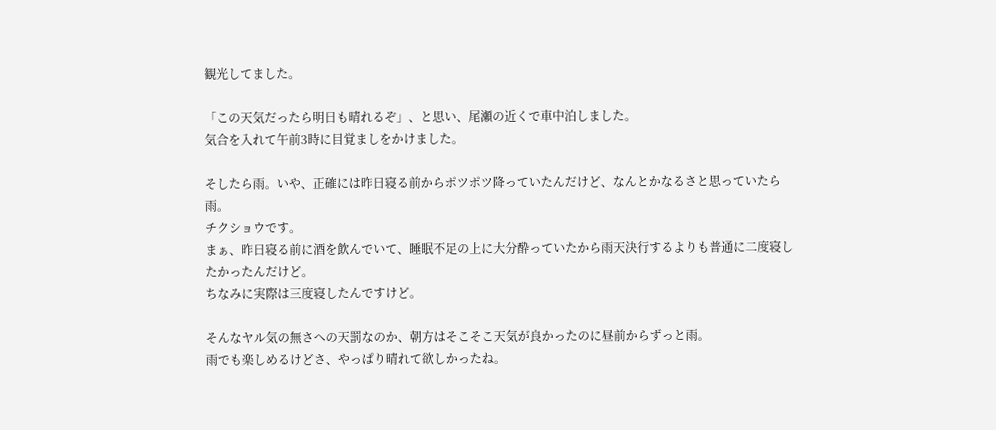観光してました。

「この天気だったら明日も晴れるぞ」、と思い、尾瀬の近くで車中泊しました。
気合を入れて午前3時に目覚ましをかけました。

そしたら雨。いや、正確には昨日寝る前からポツポツ降っていたんだけど、なんとかなるさと思っていたら雨。
チクショウです。
まぁ、昨日寝る前に酒を飲んでいて、睡眠不足の上に大分酔っていたから雨天決行するよりも普通に二度寝したかったんだけど。
ちなみに実際は三度寝したんですけど。

そんなヤル気の無さへの天罰なのか、朝方はそこそこ天気が良かったのに昼前からずっと雨。
雨でも楽しめるけどさ、やっぱり晴れて欲しかったね。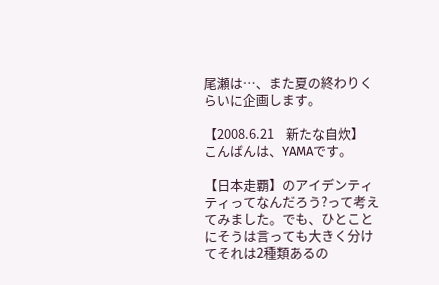尾瀬は…、また夏の終わりくらいに企画します。

【2008.6.21    新たな自炊】
こんばんは、YAMAです。

【日本走覇】のアイデンティティってなんだろう?って考えてみました。でも、ひとことにそうは言っても大きく分けてそれは2種類あるの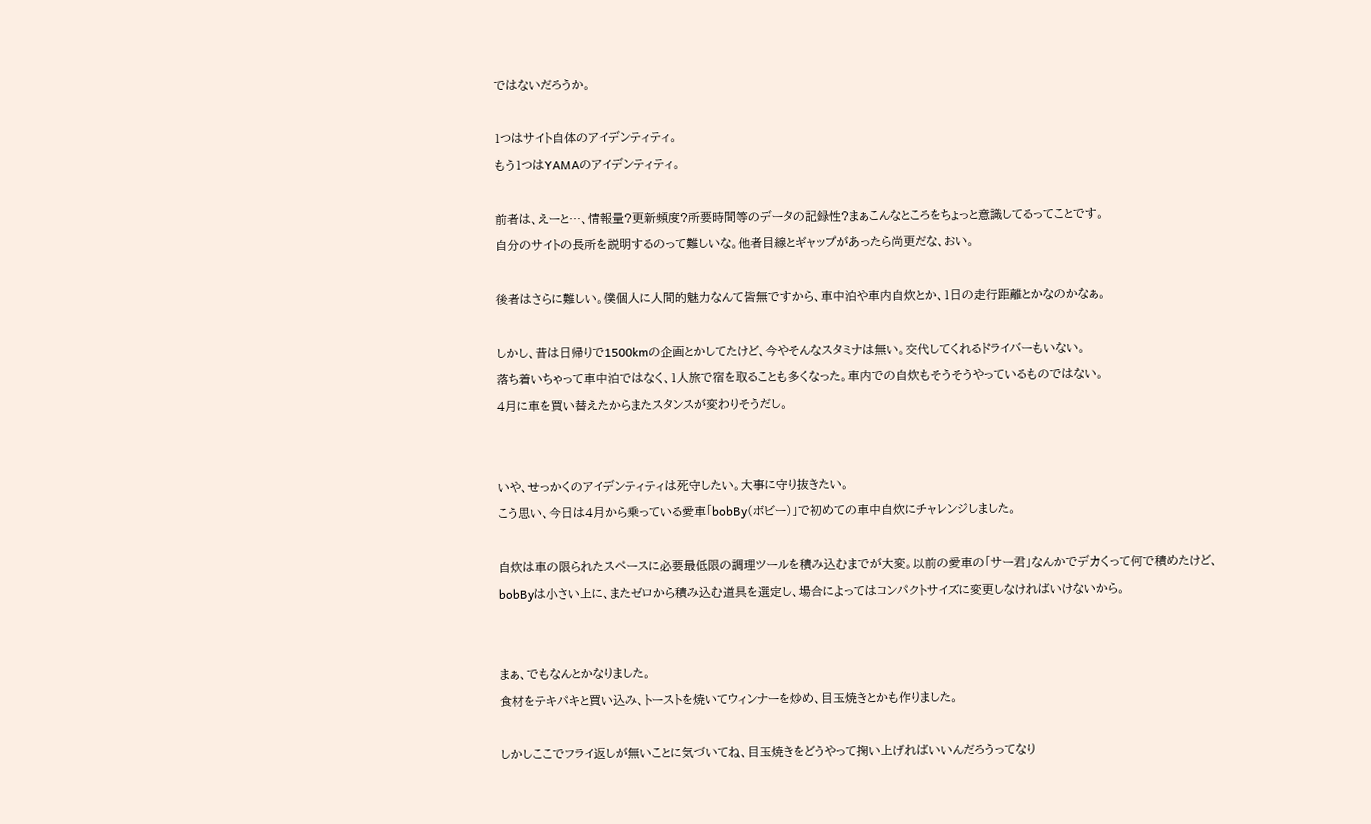ではないだろうか。

1つはサイト自体のアイデンティティ。
もう1つはYAMAのアイデンティティ。

前者は、えーと…、情報量?更新頻度?所要時間等のデータの記録性?まぁこんなところをちょっと意識してるってことです。
自分のサイトの長所を説明するのって難しいな。他者目線とギャップがあったら尚更だな、おい。

後者はさらに難しい。僕個人に人間的魅力なんて皆無ですから、車中泊や車内自炊とか、1日の走行距離とかなのかなぁ。

しかし、昔は日帰りで1500kmの企画とかしてたけど、今やそんなスタミナは無い。交代してくれるドライバーもいない。
落ち着いちゃって車中泊ではなく、1人旅で宿を取ることも多くなった。車内での自炊もそうそうやっているものではない。
4月に車を買い替えたからまたスタンスが変わりそうだし。


いや、せっかくのアイデンティティは死守したい。大事に守り抜きたい。
こう思い、今日は4月から乗っている愛車「bobBy(ボビー)」で初めての車中自炊にチャレンジしました。

自炊は車の限られたスペースに必要最低限の調理ツールを積み込むまでが大変。以前の愛車の「サー君」なんかでデカくって何で積めたけど、bobByは小さい上に、またゼロから積み込む道具を選定し、場合によってはコンパクトサイズに変更しなければいけないから。


まぁ、でもなんとかなりました。
食材をテキパキと買い込み、トーストを焼いてウィンナーを炒め、目玉焼きとかも作りました。

しかしここでフライ返しが無いことに気づいてね、目玉焼きをどうやって掬い上げればいいんだろうってなり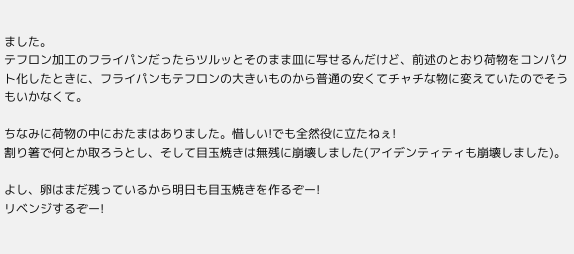ました。
テフロン加工のフライパンだったらツルッとそのまま皿に写せるんだけど、前述のとおり荷物をコンパクト化したときに、フライパンもテフロンの大きいものから普通の安くてチャチな物に変えていたのでそうもいかなくて。

ちなみに荷物の中におたまはありました。惜しい!でも全然役に立たねぇ!
割り箸で何とか取ろうとし、そして目玉焼きは無残に崩壊しました(アイデンティティも崩壊しました)。

よし、卵はまだ残っているから明日も目玉焼きを作るぞー!
リベンジするぞー!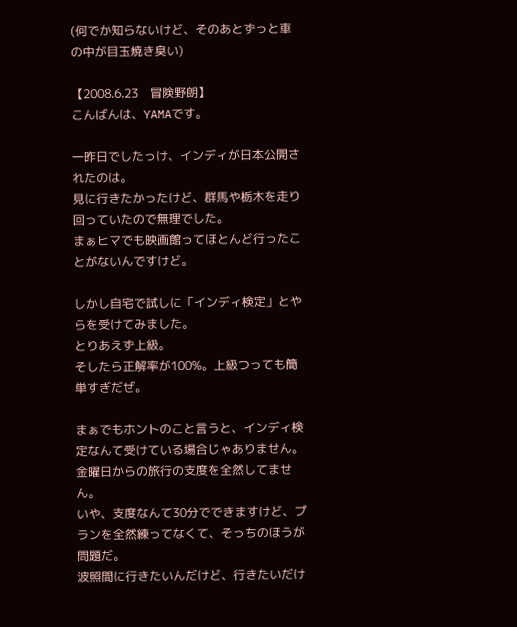(何でか知らないけど、そのあとずっと車の中が目玉焼き臭い)

【2008.6.23    冒険野朗】
こんばんは、YAMAです。

一昨日でしたっけ、インディが日本公開されたのは。
見に行きたかったけど、群馬や栃木を走り回っていたので無理でした。
まぁヒマでも映画館ってほとんど行ったことがないんですけど。

しかし自宅で試しに「インディ検定」とやらを受けてみました。
とりあえず上級。
そしたら正解率が100%。上級つっても簡単すぎだぜ。

まぁでもホントのこと言うと、インディ検定なんて受けている場合じゃありません。
金曜日からの旅行の支度を全然してません。
いや、支度なんて30分でできますけど、プランを全然練ってなくて、そっちのほうが問題だ。
波照間に行きたいんだけど、行きたいだけ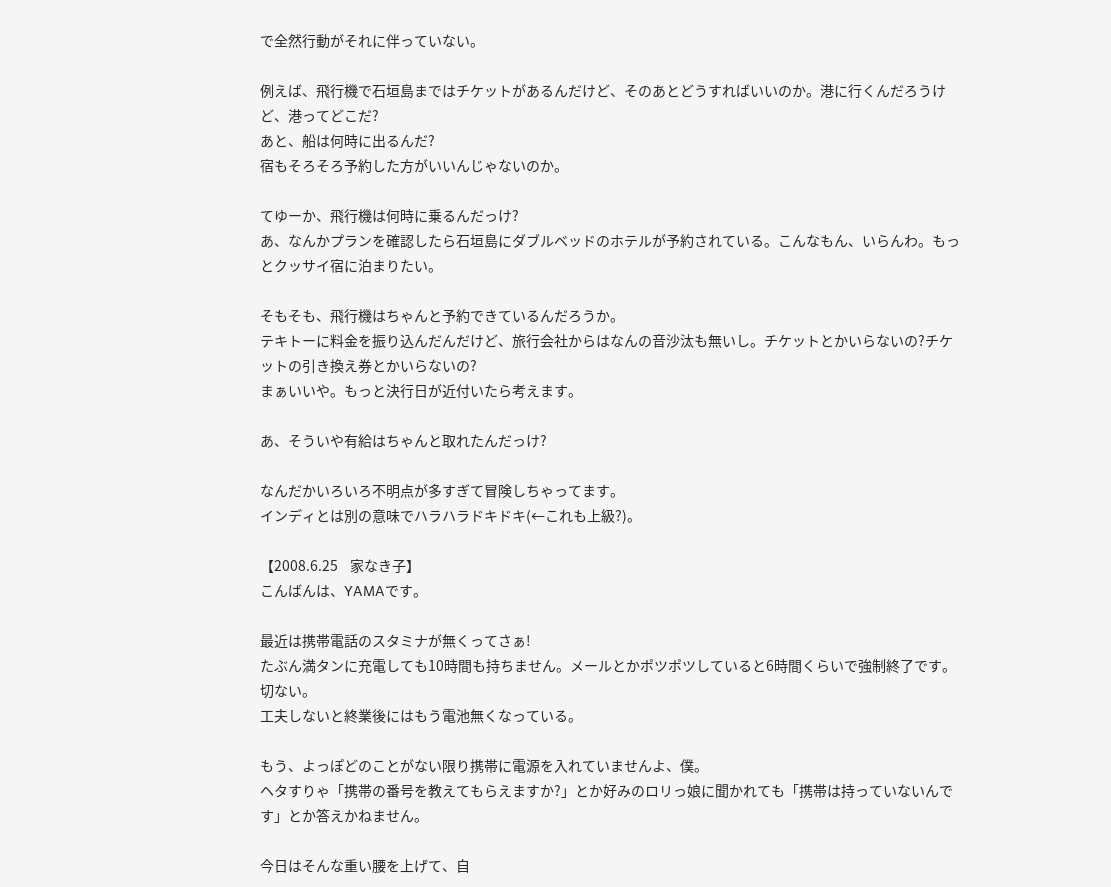で全然行動がそれに伴っていない。

例えば、飛行機で石垣島まではチケットがあるんだけど、そのあとどうすればいいのか。港に行くんだろうけど、港ってどこだ?
あと、船は何時に出るんだ?
宿もそろそろ予約した方がいいんじゃないのか。

てゆーか、飛行機は何時に乗るんだっけ?
あ、なんかプランを確認したら石垣島にダブルベッドのホテルが予約されている。こんなもん、いらんわ。もっとクッサイ宿に泊まりたい。

そもそも、飛行機はちゃんと予約できているんだろうか。
テキトーに料金を振り込んだんだけど、旅行会社からはなんの音沙汰も無いし。チケットとかいらないの?チケットの引き換え券とかいらないの?
まぁいいや。もっと決行日が近付いたら考えます。

あ、そういや有給はちゃんと取れたんだっけ?

なんだかいろいろ不明点が多すぎて冒険しちゃってます。
インディとは別の意味でハラハラドキドキ(←これも上級?)。

【2008.6.25    家なき子】
こんばんは、YAMAです。

最近は携帯電話のスタミナが無くってさぁ!
たぶん満タンに充電しても10時間も持ちません。メールとかポツポツしていると6時間くらいで強制終了です。
切ない。
工夫しないと終業後にはもう電池無くなっている。

もう、よっぽどのことがない限り携帯に電源を入れていませんよ、僕。
ヘタすりゃ「携帯の番号を教えてもらえますか?」とか好みのロリっ娘に聞かれても「携帯は持っていないんです」とか答えかねません。

今日はそんな重い腰を上げて、自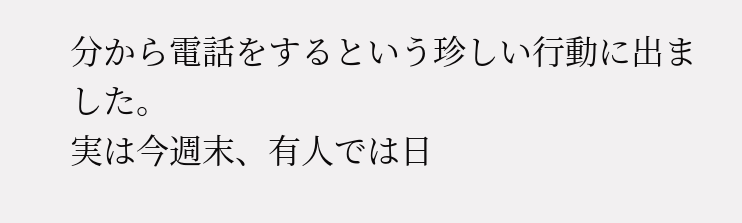分から電話をするという珍しい行動に出ました。
実は今週末、有人では日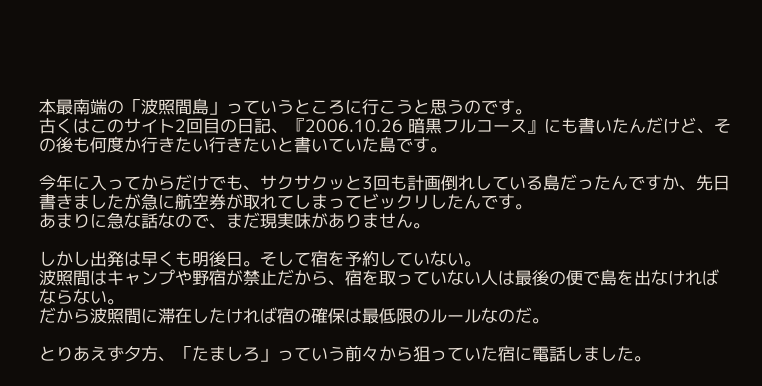本最南端の「波照間島」っていうところに行こうと思うのです。
古くはこのサイト2回目の日記、『2006.10.26 暗黒フルコース』にも書いたんだけど、その後も何度か行きたい行きたいと書いていた島です。

今年に入ってからだけでも、サクサクッと3回も計画倒れしている島だったんですか、先日書きましたが急に航空券が取れてしまってビックリしたんです。
あまりに急な話なので、まだ現実味がありません。

しかし出発は早くも明後日。そして宿を予約していない。
波照間はキャンプや野宿が禁止だから、宿を取っていない人は最後の便で島を出なければならない。
だから波照間に滞在したければ宿の確保は最低限のルールなのだ。

とりあえず夕方、「たましろ」っていう前々から狙っていた宿に電話しました。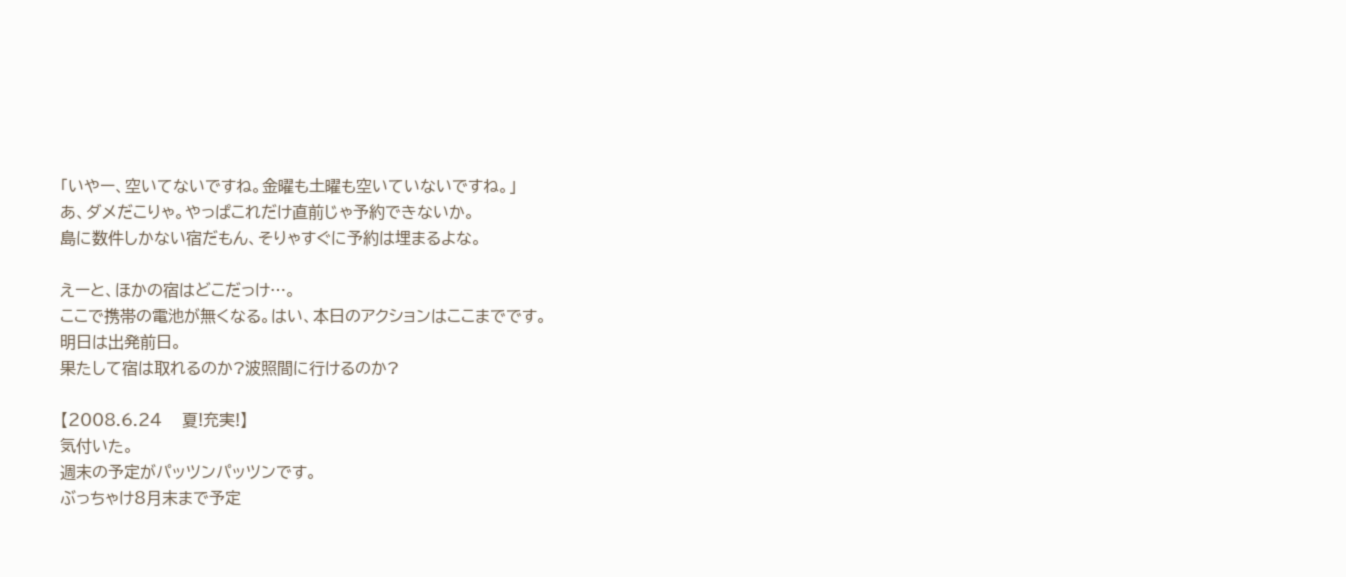「いやー、空いてないですね。金曜も土曜も空いていないですね。」
あ、ダメだこりゃ。やっぱこれだけ直前じゃ予約できないか。
島に数件しかない宿だもん、そりゃすぐに予約は埋まるよな。

えーと、ほかの宿はどこだっけ…。
ここで携帯の電池が無くなる。はい、本日のアクションはここまでです。
明日は出発前日。
果たして宿は取れるのか?波照間に行けるのか?

【2008.6.24    夏!充実!】
気付いた。
週末の予定がパッツンパッツンです。
ぶっちゃけ8月末まで予定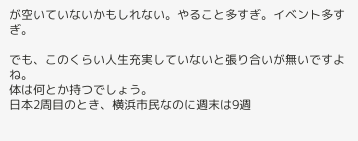が空いていないかもしれない。やること多すぎ。イベント多すぎ。

でも、このくらい人生充実していないと張り合いが無いですよね。
体は何とか持つでしょう。
日本2周目のとき、横浜市民なのに週末は9週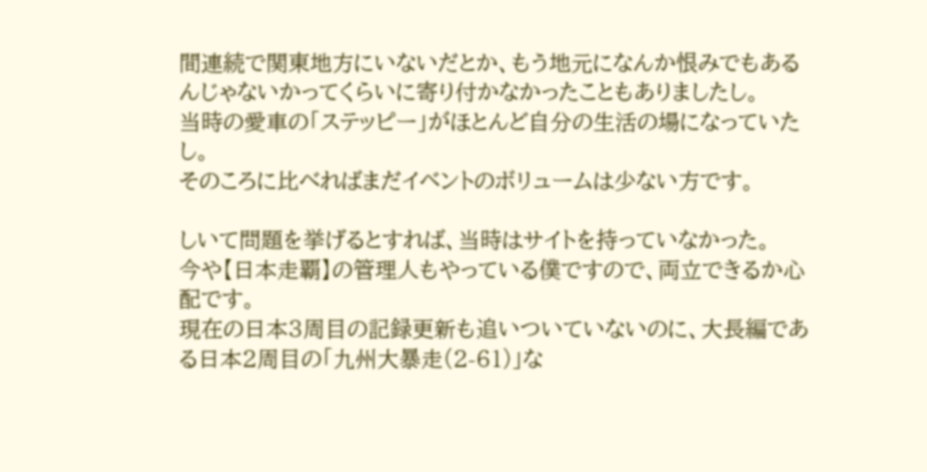間連続で関東地方にいないだとか、もう地元になんか恨みでもあるんじゃないかってくらいに寄り付かなかったこともありましたし。
当時の愛車の「ステッピー」がほとんど自分の生活の場になっていたし。
そのころに比べればまだイベントのボリュームは少ない方です。

しいて問題を挙げるとすれば、当時はサイトを持っていなかった。
今や【日本走覇】の管理人もやっている僕ですので、両立できるか心配です。
現在の日本3周目の記録更新も追いついていないのに、大長編である日本2周目の「九州大暴走(2-61)」な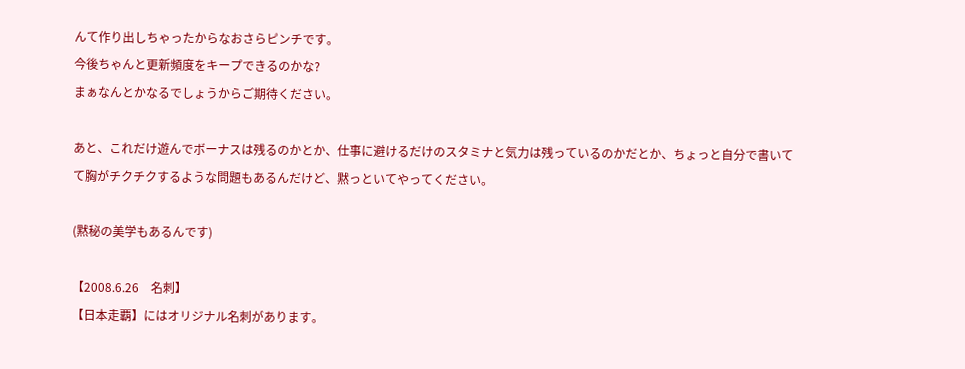んて作り出しちゃったからなおさらピンチです。
今後ちゃんと更新頻度をキープできるのかな?
まぁなんとかなるでしょうからご期待ください。

あと、これだけ遊んでボーナスは残るのかとか、仕事に避けるだけのスタミナと気力は残っているのかだとか、ちょっと自分で書いてて胸がチクチクするような問題もあるんだけど、黙っといてやってください。

(黙秘の美学もあるんです)

【2008.6.26    名刺】
【日本走覇】にはオリジナル名刺があります。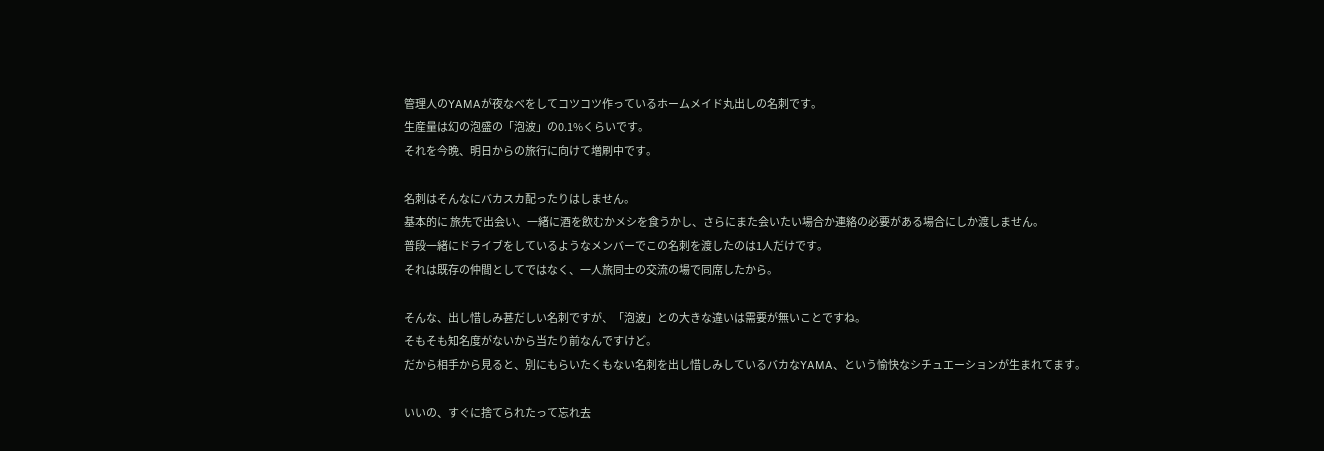管理人のYAMAが夜なべをしてコツコツ作っているホームメイド丸出しの名刺です。
生産量は幻の泡盛の「泡波」の0.1%くらいです。
それを今晩、明日からの旅行に向けて増刷中です。

名刺はそんなにバカスカ配ったりはしません。
基本的に 旅先で出会い、一緒に酒を飲むかメシを食うかし、さらにまた会いたい場合か連絡の必要がある場合にしか渡しません。
普段一緒にドライブをしているようなメンバーでこの名刺を渡したのは1人だけです。
それは既存の仲間としてではなく、一人旅同士の交流の場で同席したから。

そんな、出し惜しみ甚だしい名刺ですが、「泡波」との大きな違いは需要が無いことですね。
そもそも知名度がないから当たり前なんですけど。
だから相手から見ると、別にもらいたくもない名刺を出し惜しみしているバカなYAMA、という愉快なシチュエーションが生まれてます。

いいの、すぐに捨てられたって忘れ去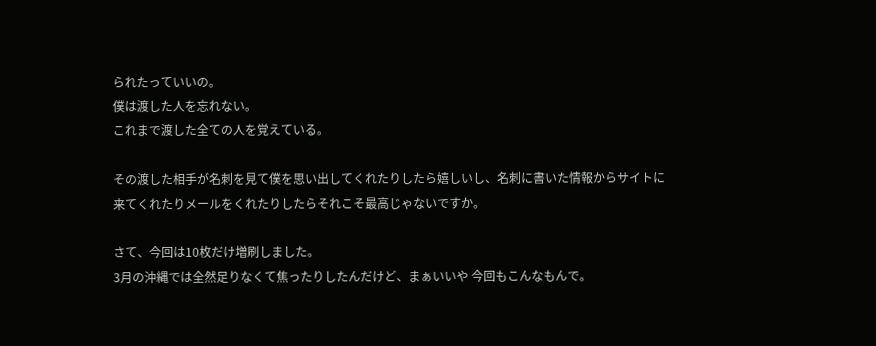られたっていいの。
僕は渡した人を忘れない。
これまで渡した全ての人を覚えている。

その渡した相手が名刺を見て僕を思い出してくれたりしたら嬉しいし、名刺に書いた情報からサイトに来てくれたりメールをくれたりしたらそれこそ最高じゃないですか。

さて、今回は10枚だけ増刷しました。
3月の沖縄では全然足りなくて焦ったりしたんだけど、まぁいいや 今回もこんなもんで。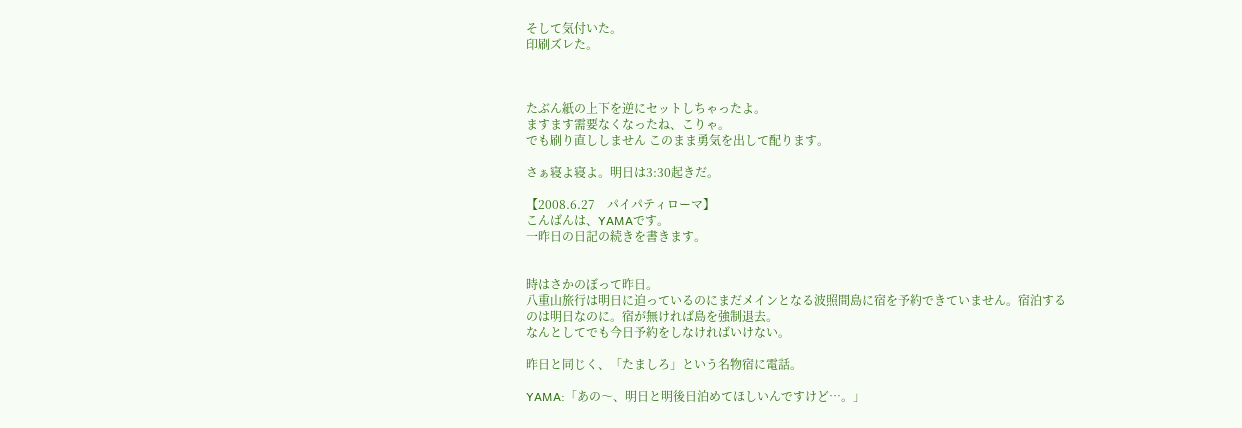そして気付いた。
印刷ズレた。



たぶん紙の上下を逆にセットしちゃったよ。
ますます需要なくなったね、こりゃ。
でも刷り直ししません このまま勇気を出して配ります。

さぁ寝よ寝よ。明日は3:30起きだ。

【2008.6.27    パイパティローマ】
こんばんは、YAMAです。
一昨日の日記の続きを書きます。


時はさかのぼって昨日。
八重山旅行は明日に迫っているのにまだメインとなる波照間島に宿を予約できていません。宿泊するのは明日なのに。宿が無ければ島を強制退去。
なんとしてでも今日予約をしなければいけない。

昨日と同じく、「たましろ」という名物宿に電話。

YAMA:「あの〜、明日と明後日泊めてほしいんですけど…。」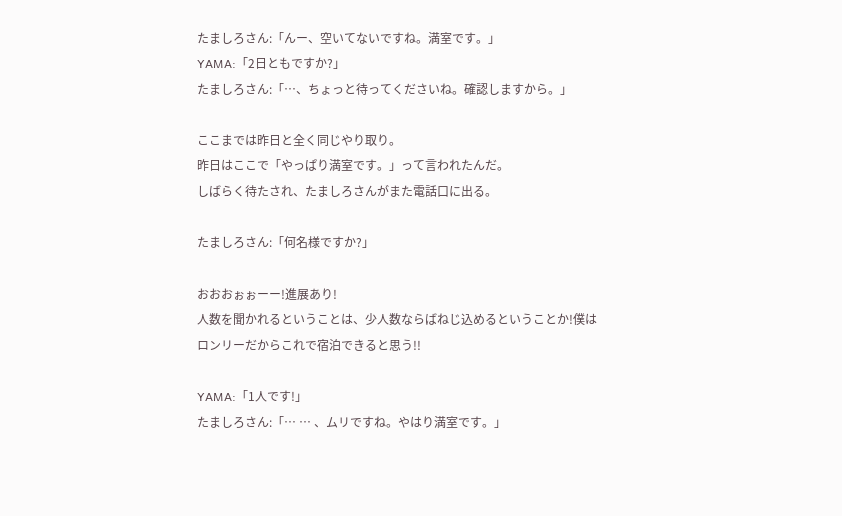たましろさん:「んー、空いてないですね。満室です。」
YAMA:「2日ともですか?」
たましろさん:「…、ちょっと待ってくださいね。確認しますから。」

ここまでは昨日と全く同じやり取り。
昨日はここで「やっぱり満室です。」って言われたんだ。
しばらく待たされ、たましろさんがまた電話口に出る。

たましろさん:「何名様ですか?」

おおおぉぉーー!進展あり!
人数を聞かれるということは、少人数ならばねじ込めるということか!僕はロンリーだからこれで宿泊できると思う!!

YAMA:「1人です!」
たましろさん:「… … 、ムリですね。やはり満室です。」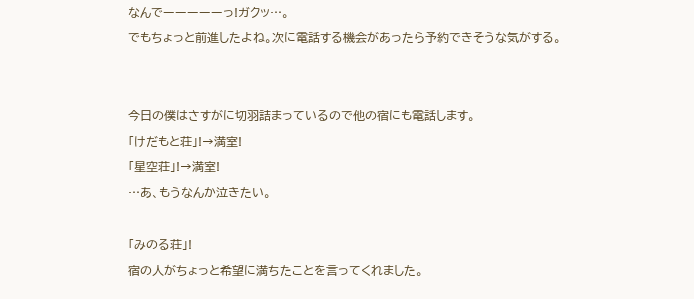なんでーーーーーっ!ガクッ…。
でもちょっと前進したよね。次に電話する機会があったら予約できそうな気がする。


今日の僕はさすがに切羽詰まっているので他の宿にも電話します。
「けだもと荘」!→満室!
「星空荘」!→満室!
…あ、もうなんか泣きたい。

「みのる荘」!
宿の人がちょっと希望に満ちたことを言ってくれました。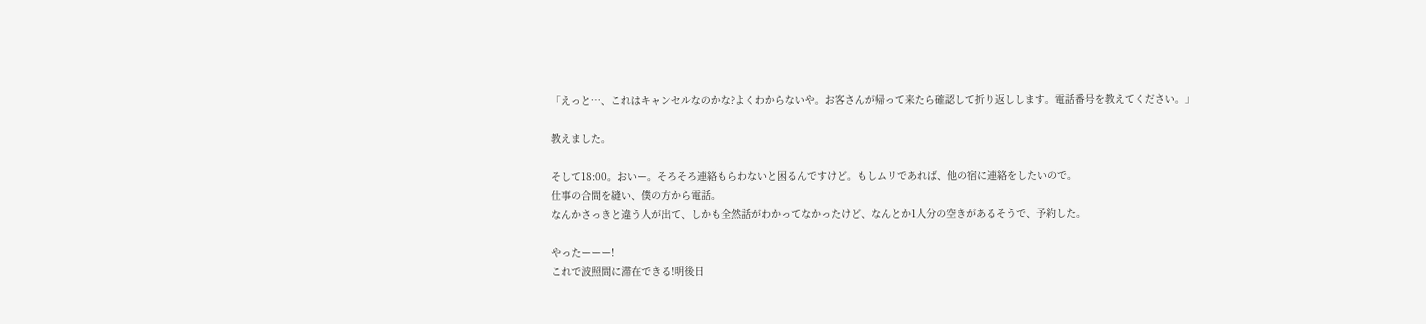「えっと…、これはキャンセルなのかな?よくわからないや。お客さんが帰って来たら確認して折り返しします。電話番号を教えてください。」

教えました。

そして18:00。おいー。そろそろ連絡もらわないと困るんですけど。もしムリであれば、他の宿に連絡をしたいので。
仕事の合間を縫い、僕の方から電話。
なんかさっきと違う人が出て、しかも全然話がわかってなかったけど、なんとか1人分の空きがあるそうで、予約した。

やったーーー!
これで波照間に滞在できる!明後日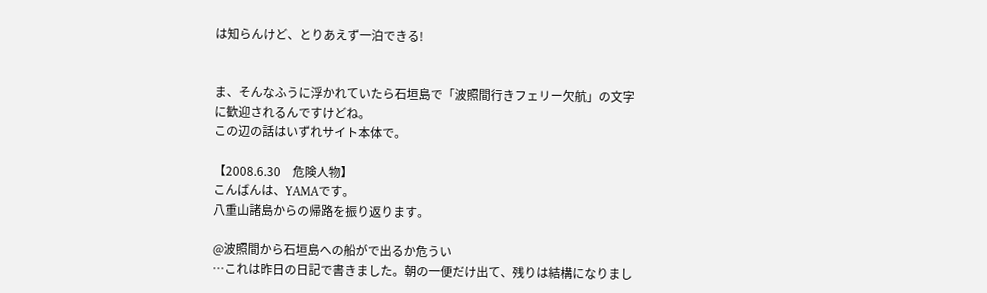は知らんけど、とりあえず一泊できる!


ま、そんなふうに浮かれていたら石垣島で「波照間行きフェリー欠航」の文字に歓迎されるんですけどね。
この辺の話はいずれサイト本体で。

【2008.6.30    危険人物】
こんばんは、YAMAです。
八重山諸島からの帰路を振り返ります。

@波照間から石垣島への船がで出るか危うい
…これは昨日の日記で書きました。朝の一便だけ出て、残りは結構になりまし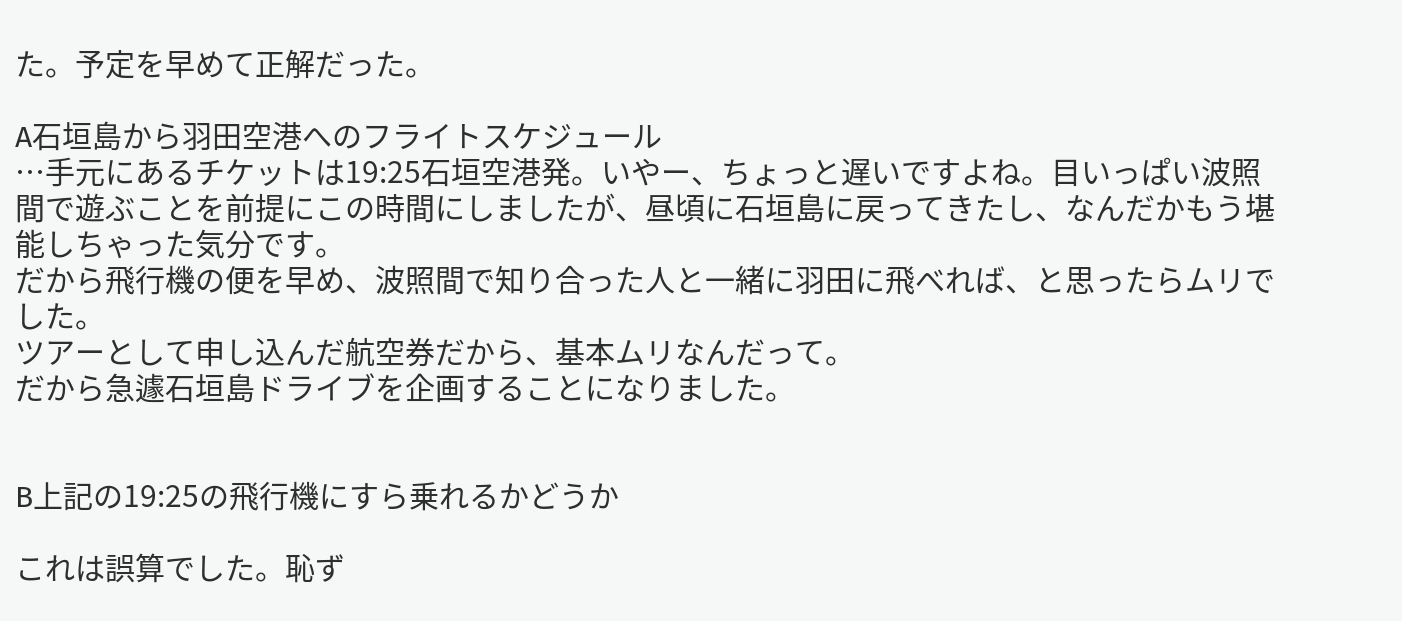た。予定を早めて正解だった。

A石垣島から羽田空港へのフライトスケジュール
…手元にあるチケットは19:25石垣空港発。いやー、ちょっと遅いですよね。目いっぱい波照間で遊ぶことを前提にこの時間にしましたが、昼頃に石垣島に戻ってきたし、なんだかもう堪能しちゃった気分です。
だから飛行機の便を早め、波照間で知り合った人と一緒に羽田に飛べれば、と思ったらムリでした。
ツアーとして申し込んだ航空券だから、基本ムリなんだって。
だから急遽石垣島ドライブを企画することになりました。


B上記の19:25の飛行機にすら乗れるかどうか

これは誤算でした。恥ず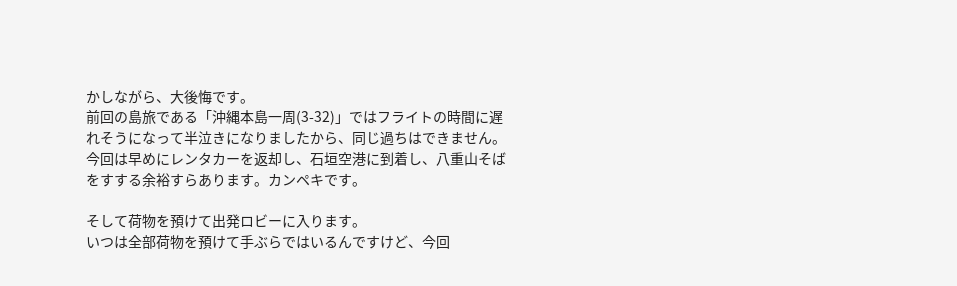かしながら、大後悔です。
前回の島旅である「沖縄本島一周(3-32)」ではフライトの時間に遅れそうになって半泣きになりましたから、同じ過ちはできません。
今回は早めにレンタカーを返却し、石垣空港に到着し、八重山そばをすする余裕すらあります。カンペキです。

そして荷物を預けて出発ロビーに入ります。
いつは全部荷物を預けて手ぶらではいるんですけど、今回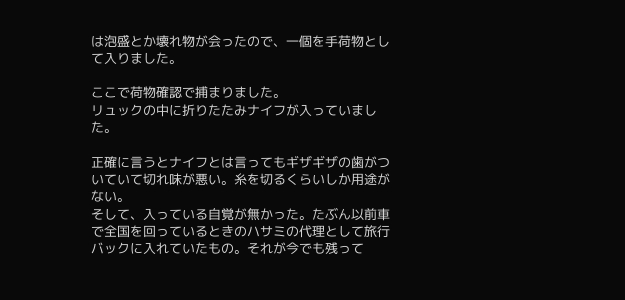は泡盛とか壊れ物が会ったので、一個を手荷物として入りました。

ここで荷物確認で捕まりました。
リュックの中に折りたたみナイフが入っていました。

正確に言うとナイフとは言ってもギザギザの歯がついていて切れ味が悪い。糸を切るくらいしか用途がない。
そして、入っている自覚が無かった。たぶん以前車で全国を回っているときのハサミの代理として旅行バックに入れていたもの。それが今でも残って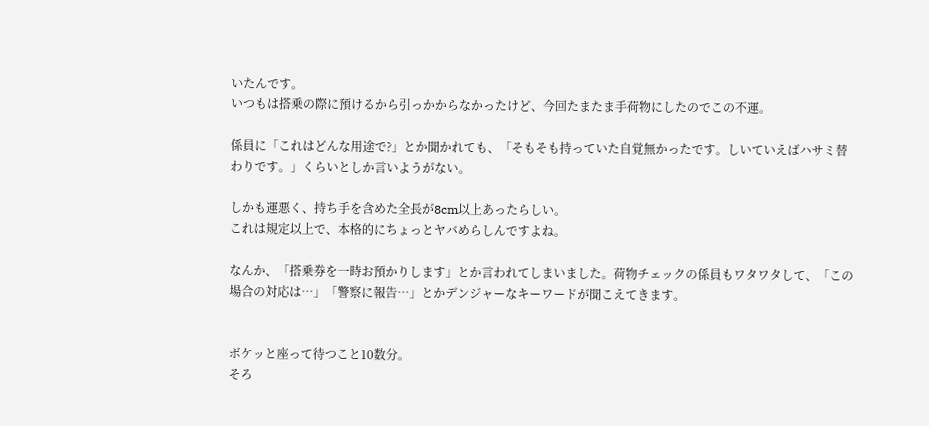いたんです。
いつもは搭乗の際に預けるから引っかからなかったけど、今回たまたま手荷物にしたのでこの不運。

係員に「これはどんな用途で?」とか聞かれても、「そもそも持っていた自覚無かったです。しいていえばハサミ替わりです。」くらいとしか言いようがない。

しかも運悪く、持ち手を含めた全長が8cm以上あったらしい。
これは規定以上で、本格的にちょっとヤバめらしんですよね。

なんか、「搭乗券を一時お預かりします」とか言われてしまいました。荷物チェックの係員もワタワタして、「この場合の対応は…」「警察に報告…」とかデンジャーなキーワードが聞こえてきます。


ボケッと座って待つこと10数分。
そろ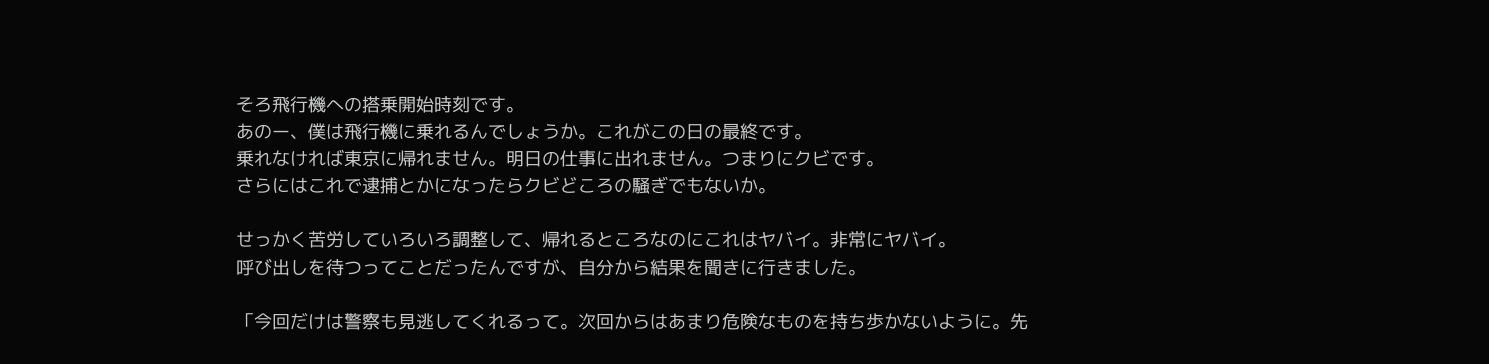そろ飛行機への搭乗開始時刻です。
あのー、僕は飛行機に乗れるんでしょうか。これがこの日の最終です。
乗れなければ東京に帰れません。明日の仕事に出れません。つまりにクビです。
さらにはこれで逮捕とかになったらクビどころの騒ぎでもないか。

せっかく苦労していろいろ調整して、帰れるところなのにこれはヤバイ。非常にヤバイ。
呼び出しを待つってことだったんですが、自分から結果を聞きに行きました。

「今回だけは警察も見逃してくれるって。次回からはあまり危険なものを持ち歩かないように。先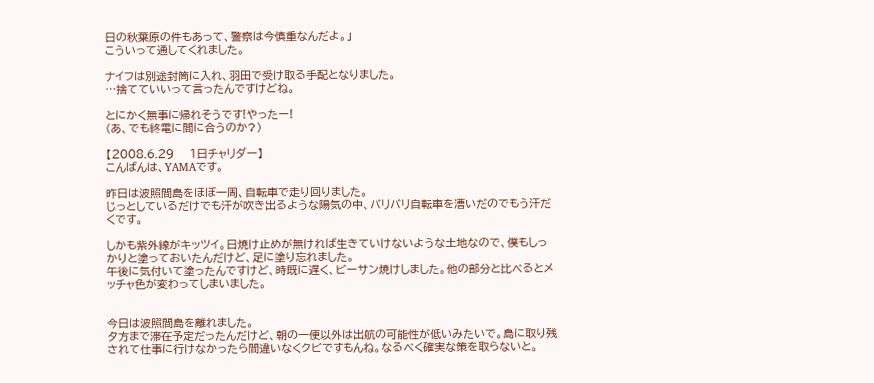日の秋葉原の件もあって、警察は今慎重なんだよ。」
こういって通してくれました。

ナイフは別途封筒に入れ、羽田で受け取る手配となりました。
…捨てていいって言ったんですけどね。

とにかく無事に帰れそうです!やったー!
(あ、でも終電に間に合うのか?)

【2008.6.29    1日チャリダー】
こんばんは、YAMAです。

昨日は波照間島をほぼ一周、自転車で走り回りました。
じっとしているだけでも汗が吹き出るような陽気の中、バリバリ自転車を漕いだのでもう汗だくです。

しかも紫外線がキッツイ。日焼け止めが無ければ生きていけないような土地なので、僕もしっかりと塗っておいたんだけど、足に塗り忘れました。
午後に気付いて塗ったんですけど、時既に遅く、ビーサン焼けしました。他の部分と比べるとメッチャ色が変わってしまいました。


今日は波照間島を離れました。
夕方まで滞在予定だったんだけど、朝の一便以外は出航の可能性が低いみたいで。島に取り残されて仕事に行けなかったら間違いなくクビですもんね。なるべく確実な策を取らないと。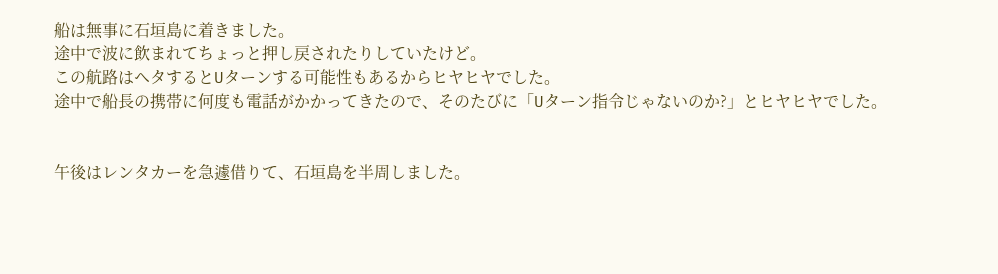船は無事に石垣島に着きました。
途中で波に飲まれてちょっと押し戻されたりしていたけど。
この航路はヘタするとUターンする可能性もあるからヒヤヒヤでした。
途中で船長の携帯に何度も電話がかかってきたので、そのたびに「Uターン指令じゃないのか?」とヒヤヒヤでした。


午後はレンタカーを急遽借りて、石垣島を半周しました。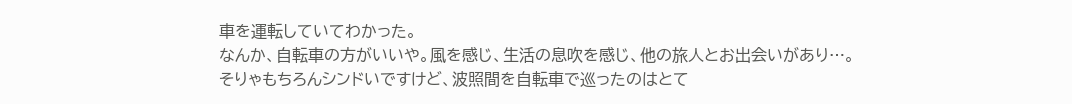車を運転していてわかった。
なんか、自転車の方がいいや。風を感じ、生活の息吹を感じ、他の旅人とお出会いがあり…。
そりゃもちろんシンドいですけど、波照間を自転車で巡ったのはとて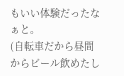もいい体験だったなぁと。
(自転車だから昼間からビール飲めたし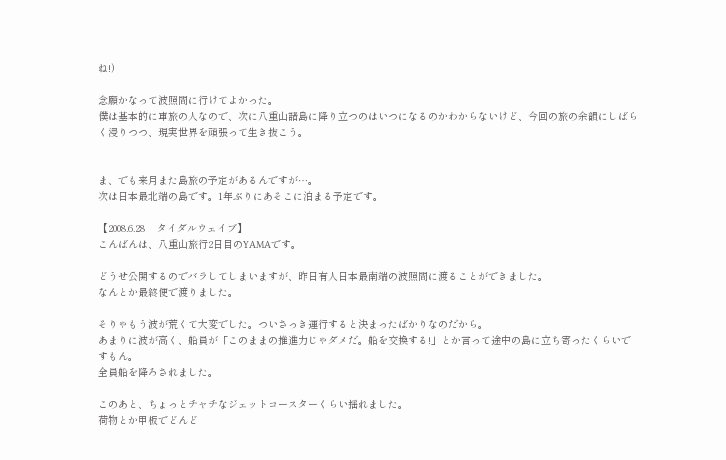ね!)

念願かなって波照間に行けてよかった。
僕は基本的に車旅の人なので、次に八重山諸島に降り立つのはいつになるのかわからないけど、今回の旅の余韻にしばらく浸りつつ、現実世界を頑張って生き抜こう。


ま、でも来月また島旅の予定があるんですが…。
次は日本最北端の島です。1年ぶりにあそこに泊まる予定です。

【2008.6.28    タイダルウェイブ】
こんばんは、八重山旅行2日目のYAMAです。

どうせ公開するのでバラしてしまいますが、昨日有人日本最南端の波照間に渡ることができました。
なんとか最終便で渡りました。

そりゃもう波が荒くて大変でした。ついさっき運行すると決まったばかりなのだから。
あまりに波が高く、船員が「このままの推進力じゃダメだ。船を交換する!」とか言って途中の島に立ち寄ったくらいですもん。
全員船を降ろされました。

このあと、ちょっとチャチなジェットコースターくらい揺れました。
荷物とか甲板でどんど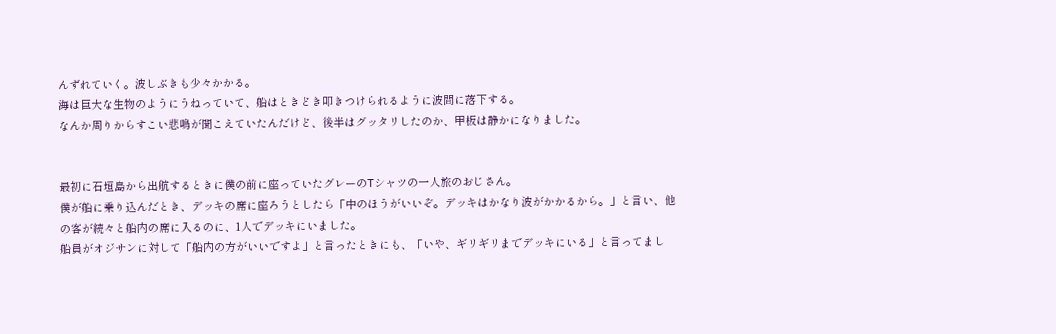んずれていく。波しぶきも少々かかる。
海は巨大な生物のようにうねっていて、船はときどき叩きつけられるように波間に落下する。
なんか周りからすこい悲鳴が聞こえていたんだけど、後半はグッタリしたのか、甲板は静かになりました。


最初に石垣島から出航するときに僕の前に座っていたグレーのTシャツの一人旅のおじさん。
僕が船に乗り込んだとき、デッキの席に座ろうとしたら「中のほうがいいぞ。デッキはかなり波がかかるから。」と言い、他の客が続々と船内の席に入るのに、1人でデッキにいました。
船員がオジサンに対して「船内の方がいいですよ」と言ったときにも、「いや、ギリギリまでデッキにいる」と言ってまし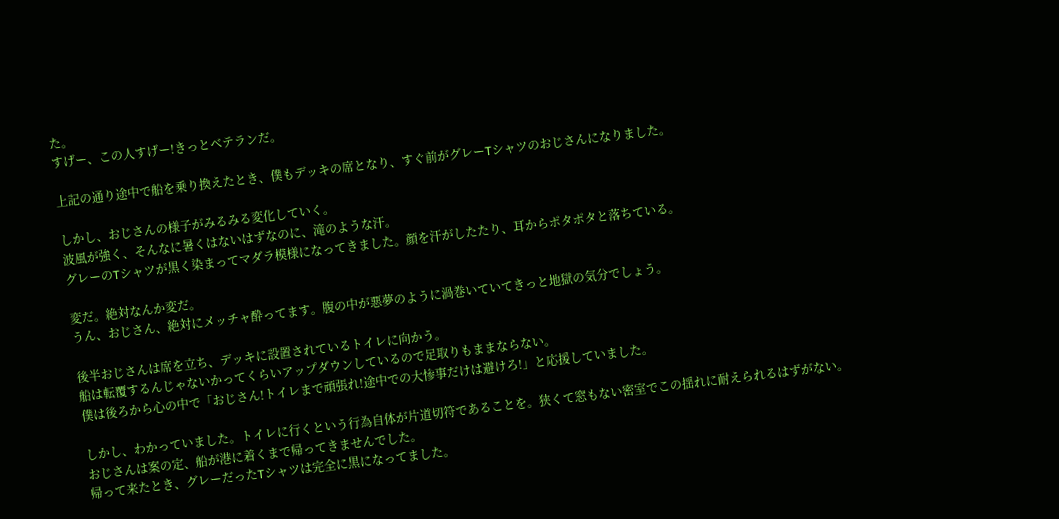た。
すげー、この人すげー!きっとベテランだ。

上記の通り途中で船を乗り換えたとき、僕もデッキの席となり、すぐ前がグレーTシャツのおじさんになりました。

しかし、おじさんの様子がみるみる変化していく。
波風が強く、そんなに暑くはないはずなのに、滝のような汗。
グレーのTシャツが黒く染まってマダラ模様になってきました。顔を汗がしたたり、耳からポタポタと落ちている。

変だ。絶対なんか変だ。
うん、おじさん、絶対にメッチャ酔ってます。腹の中が悪夢のように渦巻いていてきっと地獄の気分でしょう。

後半おじさんは席を立ち、デッキに設置されているトイレに向かう。
船は転覆するんじゃないかってくらいアップダウンしているので足取りもままならない。
僕は後ろから心の中で「おじさん!トイレまで頑張れ!途中での大惨事だけは避けろ!」と応援していました。

しかし、わかっていました。トイレに行くという行為自体が片道切符であることを。狭くて窓もない密室でこの揺れに耐えられるはずがない。
おじさんは案の定、船が港に着くまで帰ってきませんでした。
帰って来たとき、グレーだったTシャツは完全に黒になってました。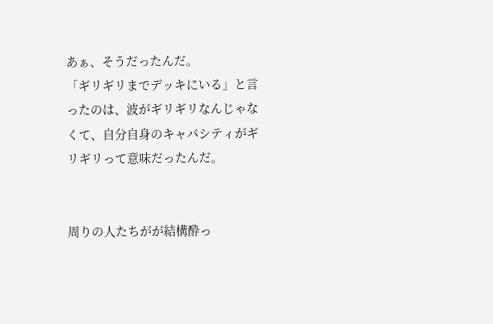あぁ、そうだったんだ。
「ギリギリまでデッキにいる」と言ったのは、波がギリギリなんじゃなくて、自分自身のキャパシティがギリギリって意味だったんだ。


周りの人たちがが結構酔っ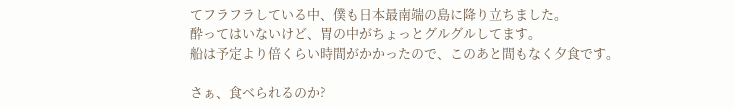てフラフラしている中、僕も日本最南端の島に降り立ちました。
酔ってはいないけど、胃の中がちょっとグルグルしてます。
船は予定より倍くらい時間がかかったので、このあと間もなく夕食です。

さぁ、食べられるのか?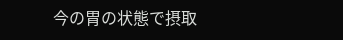今の胃の状態で摂取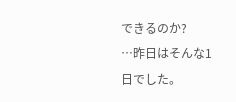できるのか?
…昨日はそんな1日でした。